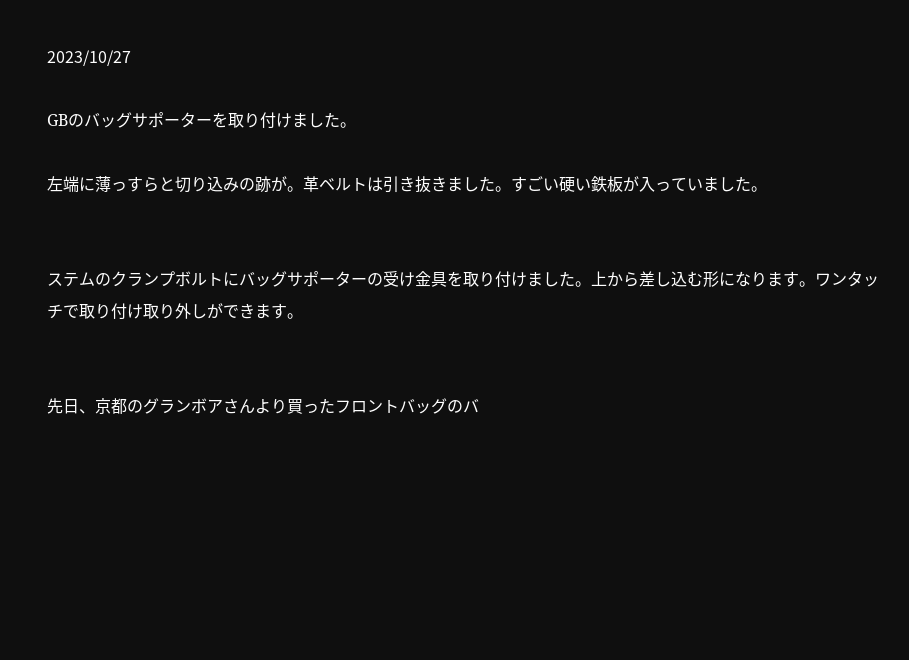2023/10/27

GBのバッグサポーターを取り付けました。

左端に薄っすらと切り込みの跡が。革ベルトは引き抜きました。すごい硬い鉄板が入っていました。


ステムのクランプボルトにバッグサポーターの受け金具を取り付けました。上から差し込む形になります。ワンタッチで取り付け取り外しができます。


先日、京都のグランボアさんより買ったフロントバッグのバ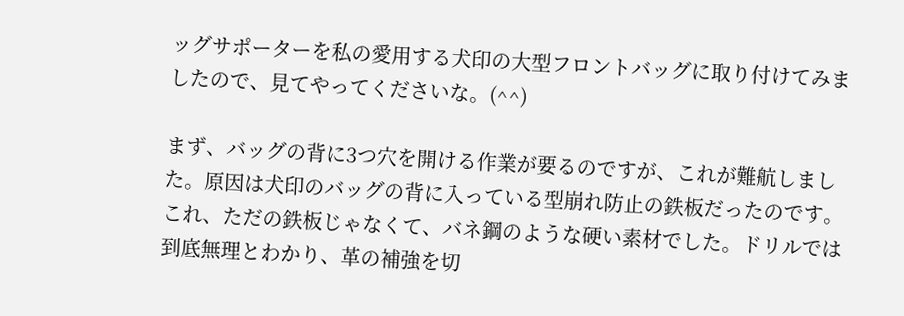ッグサポーターを私の愛用する犬印の大型フロントバッグに取り付けてみましたので、見てやってくださいな。(^^)

まず、バッグの背に3つ穴を開ける作業が要るのですが、これが難航しました。原因は犬印のバッグの背に入っている型崩れ防止の鉄板だったのです。これ、ただの鉄板じゃなくて、バネ鋼のような硬い素材でした。ドリルでは到底無理とわかり、革の補強を切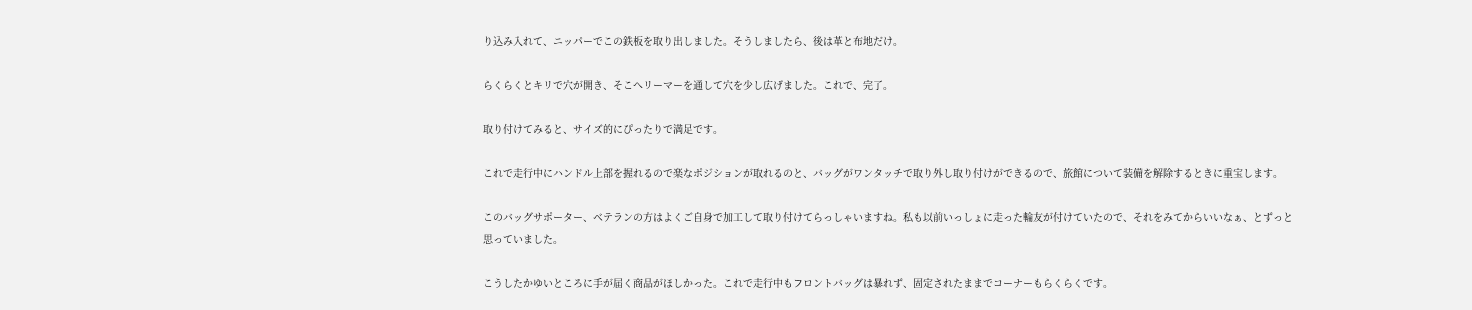り込み入れて、ニッパーでこの鉄板を取り出しました。そうしましたら、後は革と布地だけ。

らくらくとキリで穴が開き、そこへリーマーを通して穴を少し広げました。これで、完了。

取り付けてみると、サイズ的にぴったりで満足です。

これで走行中にハンドル上部を握れるので楽なポジションが取れるのと、バッグがワンタッチで取り外し取り付けができるので、旅館について装備を解除するときに重宝します。

このバッグサポーター、ベテランの方はよくご自身で加工して取り付けてらっしゃいますね。私も以前いっしょに走った輪友が付けていたので、それをみてからいいなぁ、とずっと思っていました。

こうしたかゆいところに手が届く商品がほしかった。これで走行中もフロントバッグは暴れず、固定されたままでコーナーもらくらくです。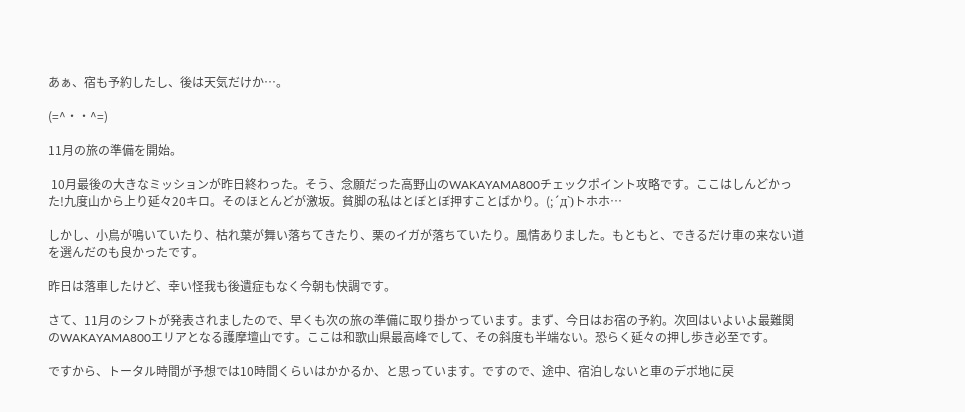あぁ、宿も予約したし、後は天気だけか…。

(=^・・^=)

11月の旅の準備を開始。

 10月最後の大きなミッションが昨日終わった。そう、念願だった高野山のWAKAYAMA800チェックポイント攻略です。ここはしんどかった!九度山から上り延々20キロ。そのほとんどが激坂。貧脚の私はとぼとぼ押すことばかり。(;´д`)トホホ…

しかし、小鳥が鳴いていたり、枯れ葉が舞い落ちてきたり、栗のイガが落ちていたり。風情ありました。もともと、できるだけ車の来ない道を選んだのも良かったです。

昨日は落車したけど、幸い怪我も後遺症もなく今朝も快調です。

さて、11月のシフトが発表されましたので、早くも次の旅の準備に取り掛かっています。まず、今日はお宿の予約。次回はいよいよ最難関のWAKAYAMA800エリアとなる護摩壇山です。ここは和歌山県最高峰でして、その斜度も半端ない。恐らく延々の押し歩き必至です。

ですから、トータル時間が予想では10時間くらいはかかるか、と思っています。ですので、途中、宿泊しないと車のデポ地に戻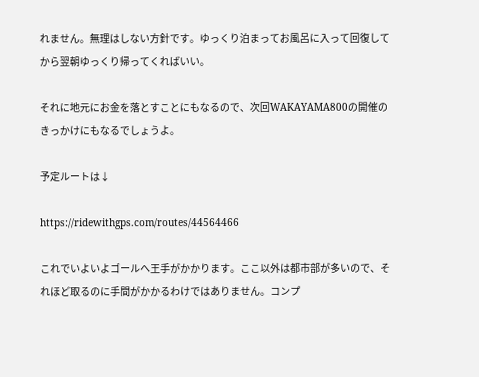れません。無理はしない方針です。ゆっくり泊まってお風呂に入って回復してから翌朝ゆっくり帰ってくればいい。

それに地元にお金を落とすことにもなるので、次回WAKAYAMA800の開催のきっかけにもなるでしょうよ。

予定ルートは↓

https://ridewithgps.com/routes/44564466

これでいよいよゴールへ王手がかかります。ここ以外は都市部が多いので、それほど取るのに手間がかかるわけではありません。コンプ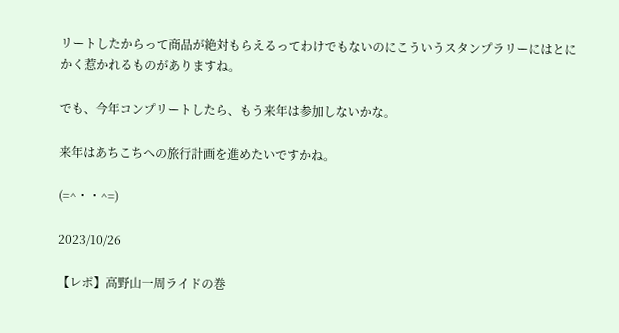リートしたからって商品が絶対もらえるってわけでもないのにこういうスタンプラリーにはとにかく惹かれるものがありますね。

でも、今年コンプリートしたら、もう来年は参加しないかな。

来年はあちこちへの旅行計画を進めたいですかね。

(=^・・^=)

2023/10/26

【レポ】高野山一周ライドの巻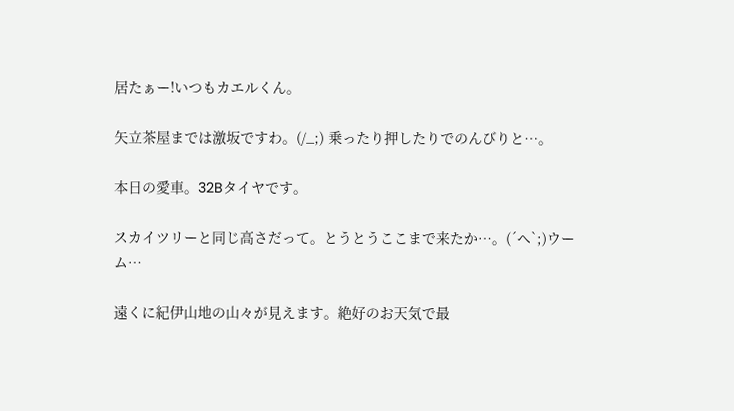居たぁー!いつもカエルくん。

矢立茶屋までは激坂ですわ。(/_;) 乗ったり押したりでのんびりと…。

本日の愛車。32Bタイヤです。

スカイツリーと同じ高さだって。とうとうここまで来たか…。(´ヘ`;)ウーム…

遠くに紀伊山地の山々が見えます。絶好のお天気で最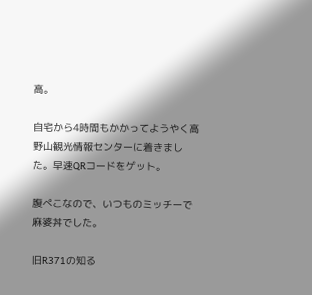高。

自宅から4時間もかかってようやく高野山観光情報センターに着きました。早速QRコードをゲット。

腹ぺこなので、いつものミッチーで麻婆丼でした。

旧R371の知る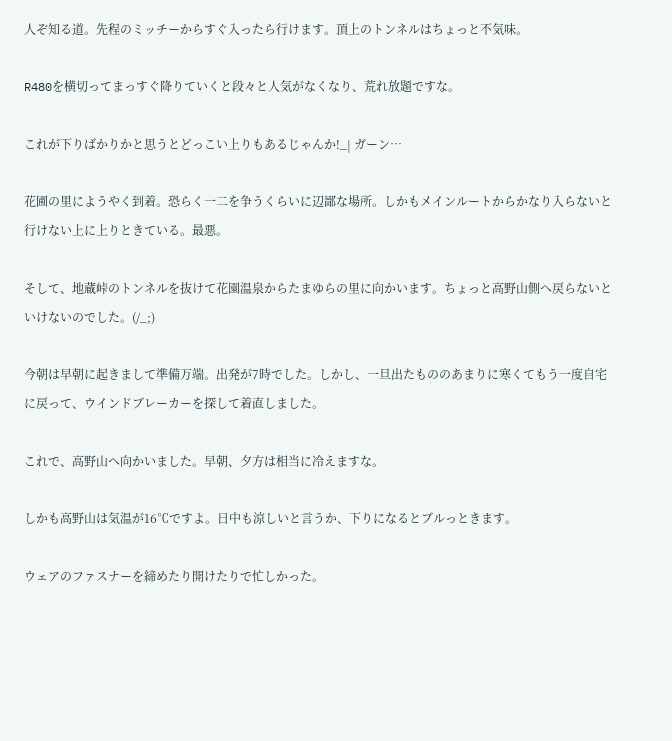人ぞ知る道。先程のミッチーからすぐ入ったら行けます。頂上のトンネルはちょっと不気味。

R480を横切ってまっすぐ降りていくと段々と人気がなくなり、荒れ放題ですな。

これが下りばかりかと思うとどっこい上りもあるじゃんか!_| ガーン…

花圃の里にようやく到着。恐らく一二を争うくらいに辺鄙な場所。しかもメインルートからかなり入らないと行けない上に上りときている。最悪。

そして、地蔵峠のトンネルを抜けて花園温泉からたまゆらの里に向かいます。ちょっと高野山側へ戻らないといけないのでした。(/_;)

今朝は早朝に起きまして準備万端。出発が7時でした。しかし、一旦出たもののあまりに寒くてもう一度自宅に戻って、ウインドブレーカーを探して着直しました。

これで、高野山へ向かいました。早朝、夕方は相当に冷えますな。

しかも高野山は気温が16℃ですよ。日中も涼しいと言うか、下りになるとブルっときます。

ウェアのファスナーを締めたり開けたりで忙しかった。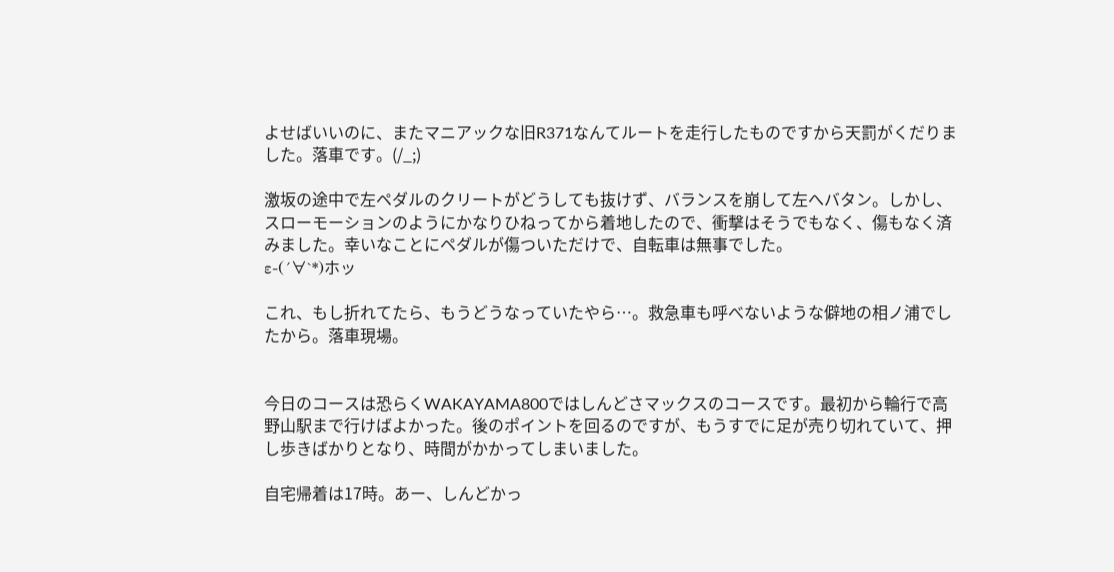よせばいいのに、またマニアックな旧R371なんてルートを走行したものですから天罰がくだりました。落車です。(/_;)

激坂の途中で左ペダルのクリートがどうしても抜けず、バランスを崩して左へバタン。しかし、スローモーションのようにかなりひねってから着地したので、衝撃はそうでもなく、傷もなく済みました。幸いなことにペダルが傷ついただけで、自転車は無事でした。
ε-(´∀`*)ホッ

これ、もし折れてたら、もうどうなっていたやら…。救急車も呼べないような僻地の相ノ浦でしたから。落車現場。


今日のコースは恐らくWAKAYAMA800ではしんどさマックスのコースです。最初から輪行で高野山駅まで行けばよかった。後のポイントを回るのですが、もうすでに足が売り切れていて、押し歩きばかりとなり、時間がかかってしまいました。

自宅帰着は17時。あー、しんどかっ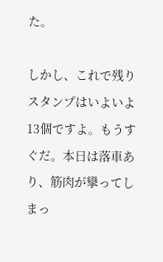た。

しかし、これで残りスタンプはいよいよ13個ですよ。もうすぐだ。本日は落車あり、筋肉が攣ってしまっ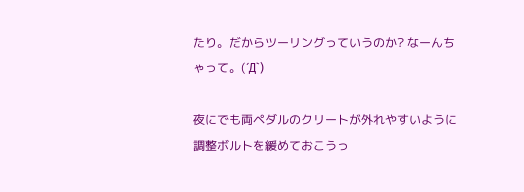たり。だからツーリングっていうのか? なーんちゃって。(´Д`)

夜にでも両ペダルのクリートが外れやすいように調整ボルトを緩めておこうっ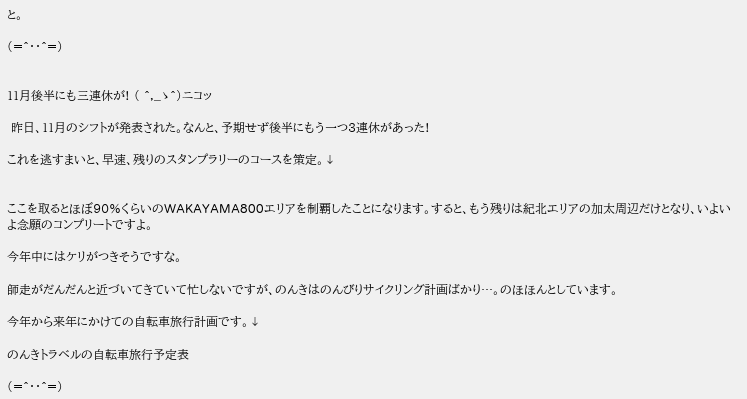と。

(=^・・^=)


11月後半にも三連休が! ( ^,_ゝ^)ニコッ

 昨日、11月のシフトが発表された。なんと、予期せず後半にもう一つ3連休があった!

これを逃すまいと、早速、残りのスタンプラリーのコースを策定。↓


ここを取るとほぼ90%くらいのWAKAYAMA800エリアを制覇したことになります。すると、もう残りは紀北エリアの加太周辺だけとなり、いよいよ念願のコンプリートですよ。

今年中にはケリがつきそうですな。

師走がだんだんと近づいてきていて忙しないですが、のんきはのんびりサイクリング計画ばかり…。のほほんとしています。

今年から来年にかけての自転車旅行計画です。↓

のんきトラベルの自転車旅行予定表

(=^・・^=)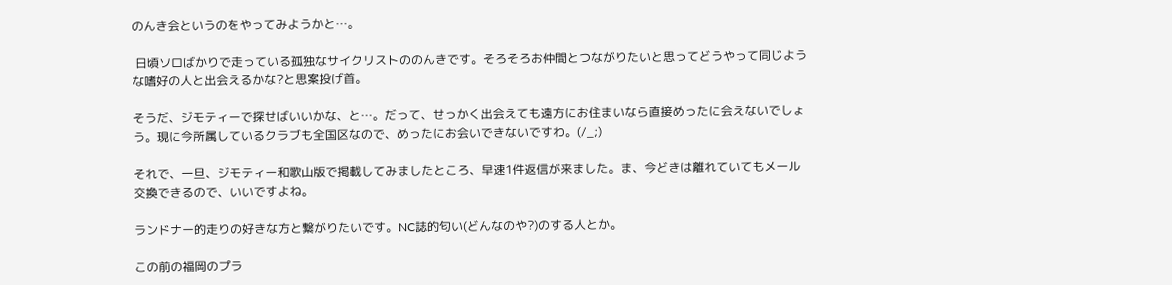のんき会というのをやってみようかと…。

 日頃ソロばかりで走っている孤独なサイクリストののんきです。そろそろお仲間とつながりたいと思ってどうやって同じような嗜好の人と出会えるかな?と思案投げ首。

そうだ、ジモティーで探せばいいかな、と…。だって、せっかく出会えても遠方にお住まいなら直接めったに会えないでしょう。現に今所属しているクラブも全国区なので、めったにお会いできないですわ。(/_;)

それで、一旦、ジモティー和歌山版で掲載してみましたところ、早速1件返信が来ました。ま、今どきは離れていてもメール交換できるので、いいですよね。

ランドナー的走りの好きな方と繋がりたいです。NC誌的匂い(どんなのや?)のする人とか。

この前の福岡のプラ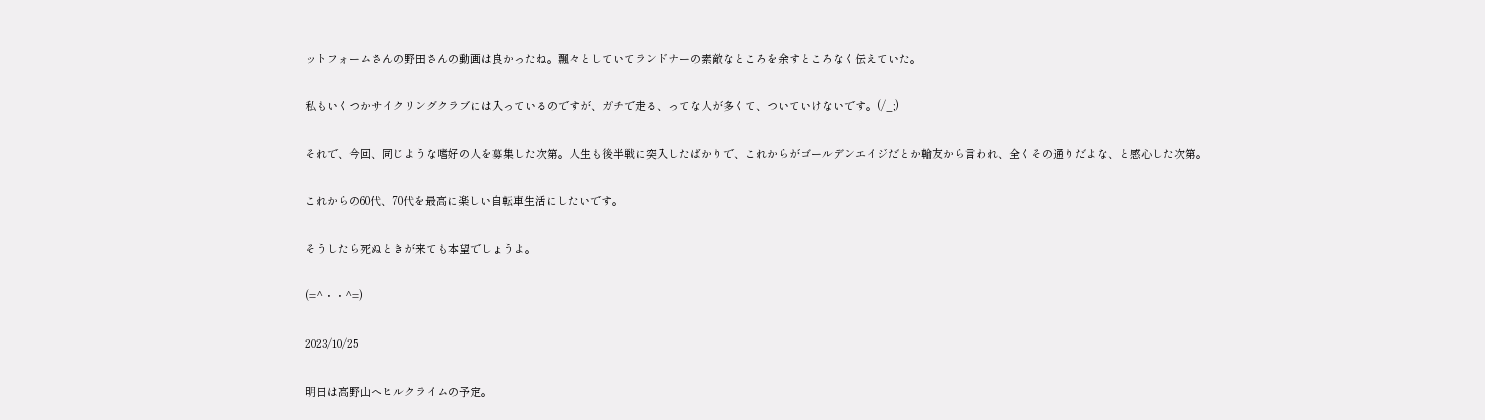ットフォームさんの野田さんの動画は良かったね。飄々としていてランドナーの素敵なところを余すところなく伝えていた。

私もいくつかサイクリングクラブには入っているのですが、ガチで走る、ってな人が多くて、ついていけないです。(/_;)

それで、今回、同じような嗜好の人を募集した次第。人生も後半戦に突入したばかりで、これからがゴールデンエイジだとか輪友から言われ、全くその通りだよな、と感心した次第。

これからの60代、70代を最高に楽しい自転車生活にしたいです。

そうしたら死ぬときが来ても本望でしょうよ。

(=^・・^=)

2023/10/25

明日は高野山へヒルクライムの予定。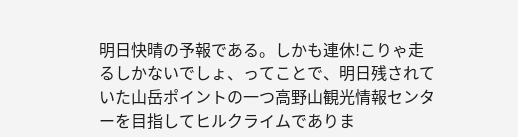明日快晴の予報である。しかも連休!こりゃ走るしかないでしょ、ってことで、明日残されていた山岳ポイントの一つ高野山観光情報センターを目指してヒルクライムでありま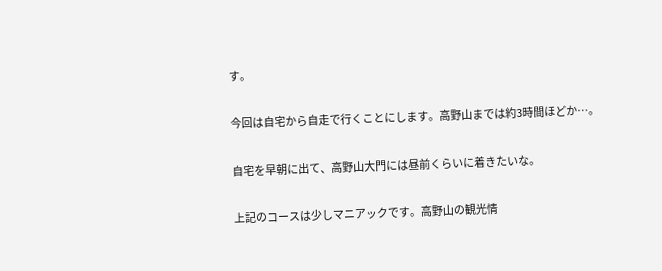す。

今回は自宅から自走で行くことにします。高野山までは約3時間ほどか…。

自宅を早朝に出て、高野山大門には昼前くらいに着きたいな。

上記のコースは少しマニアックです。高野山の観光情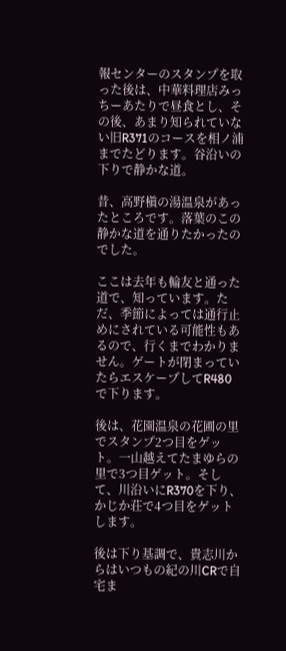報センターのスタンプを取った後は、中華料理店みっちーあたりで昼食とし、その後、あまり知られていない旧R371のコースを相ノ浦までたどります。谷沿いの下りで静かな道。

昔、高野槇の湯温泉があったところです。落葉のこの静かな道を通りたかったのでした。

ここは去年も輪友と通った道で、知っています。ただ、季節によっては通行止めにされている可能性もあるので、行くまでわかりません。ゲートが閉まっていたらエスケープしてR480で下ります。

後は、花園温泉の花圃の里でスタンプ2つ目をゲット。一山越えてたまゆらの里で3つ目ゲット。そして、川沿いにR370を下り、かじか荘で4つ目をゲットします。

後は下り基調で、貴志川からはいつもの紀の川CRで自宅ま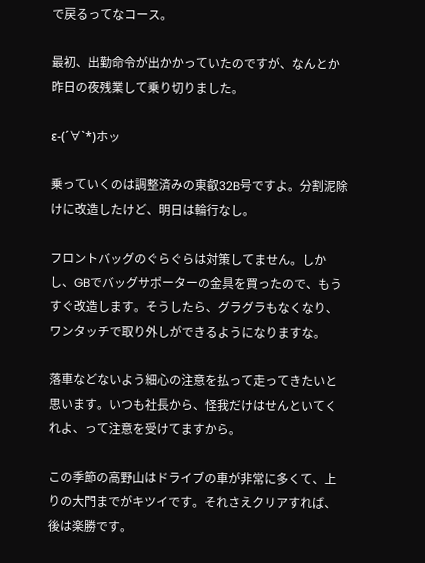で戻るってなコース。

最初、出勤命令が出かかっていたのですが、なんとか昨日の夜残業して乗り切りました。

ε-(´∀`*)ホッ

乗っていくのは調整済みの東叡32B号ですよ。分割泥除けに改造したけど、明日は輪行なし。

フロントバッグのぐらぐらは対策してません。しかし、GBでバッグサポーターの金具を買ったので、もうすぐ改造します。そうしたら、グラグラもなくなり、ワンタッチで取り外しができるようになりますな。

落車などないよう細心の注意を払って走ってきたいと思います。いつも社長から、怪我だけはせんといてくれよ、って注意を受けてますから。

この季節の高野山はドライブの車が非常に多くて、上りの大門までがキツイです。それさえクリアすれば、後は楽勝です。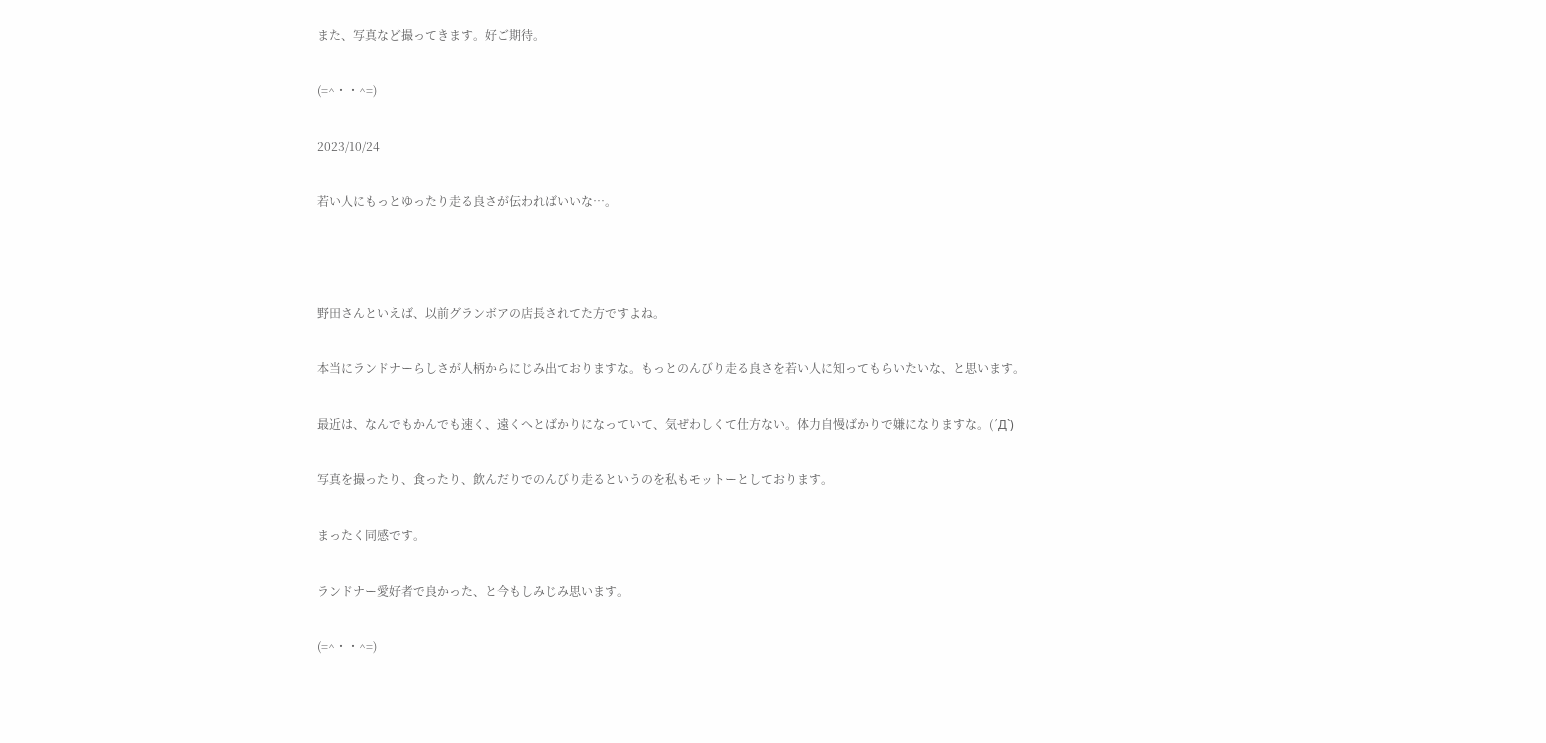また、写真など撮ってきます。好ご期待。

(=^・・^=)

2023/10/24

若い人にもっとゆったり走る良さが伝わればいいな…。



野田さんといえば、以前グランボアの店長されてた方ですよね。

本当にランドナーらしさが人柄からにじみ出ておりますな。もっとのんびり走る良さを若い人に知ってもらいたいな、と思います。

最近は、なんでもかんでも速く、遠くへとばかりになっていて、気ぜわしくて仕方ない。体力自慢ばかりで嫌になりますな。(´Д`)

写真を撮ったり、食ったり、飲んだりでのんびり走るというのを私もモットーとしております。

まったく同感です。

ランドナー愛好者で良かった、と今もしみじみ思います。

(=^・・^=)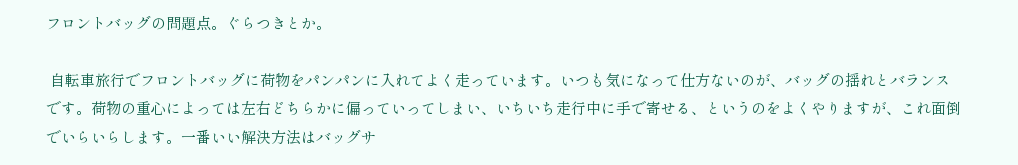フロントバッグの問題点。ぐらつきとか。

 自転車旅行でフロントバッグに荷物をパンパンに入れてよく走っています。いつも気になって仕方ないのが、バッグの揺れとバランスです。荷物の重心によっては左右どちらかに偏っていってしまい、いちいち走行中に手で寄せる、というのをよくやりますが、これ面倒でいらいらします。一番いい解決方法はバッグサ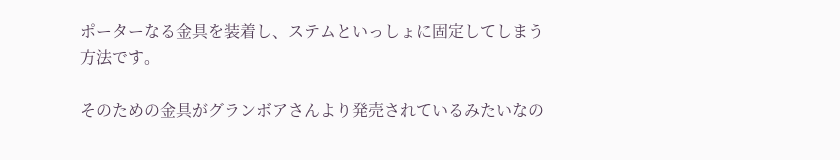ポーターなる金具を装着し、ステムといっしょに固定してしまう方法です。

そのための金具がグランボアさんより発売されているみたいなの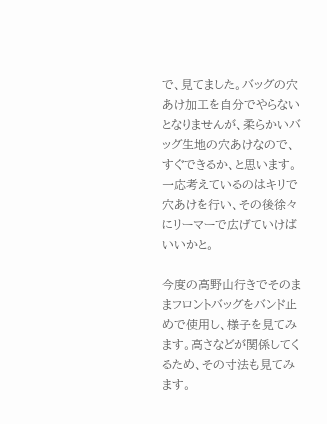で、見てました。バッグの穴あけ加工を自分でやらないとなりませんが、柔らかいバッグ生地の穴あけなので、すぐできるか、と思います。一応考えているのはキリで穴あけを行い、その後徐々にリーマーで広げていけばいいかと。

今度の高野山行きでそのままフロントバッグをバンド止めで使用し、様子を見てみます。高さなどが関係してくるため、その寸法も見てみます。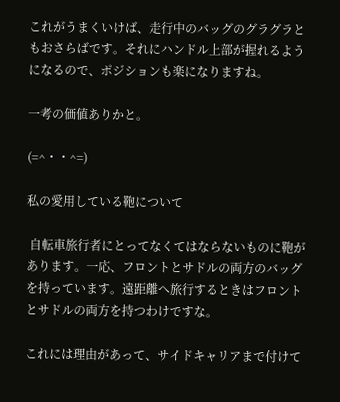これがうまくいけば、走行中のバッグのグラグラともおさらばです。それにハンドル上部が握れるようになるので、ポジションも楽になりますね。

一考の価値ありかと。

(=^・・^=)

私の愛用している鞄について

 自転車旅行者にとってなくてはならないものに鞄があります。一応、フロントとサドルの両方のバッグを持っています。遠距離へ旅行するときはフロントとサドルの両方を持つわけですな。

これには理由があって、サイドキャリアまで付けて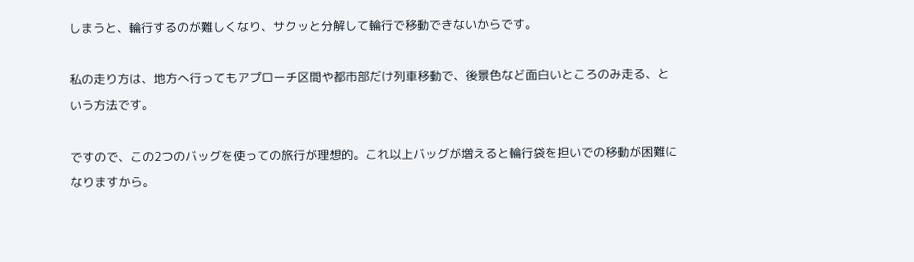しまうと、輪行するのが難しくなり、サクッと分解して輪行で移動できないからです。

私の走り方は、地方へ行ってもアプローチ区間や都市部だけ列車移動で、後景色など面白いところのみ走る、という方法です。

ですので、この2つのバッグを使っての旅行が理想的。これ以上バッグが増えると輪行袋を担いでの移動が困難になりますから。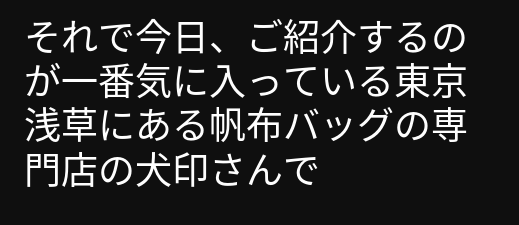それで今日、ご紹介するのが一番気に入っている東京浅草にある帆布バッグの専門店の犬印さんで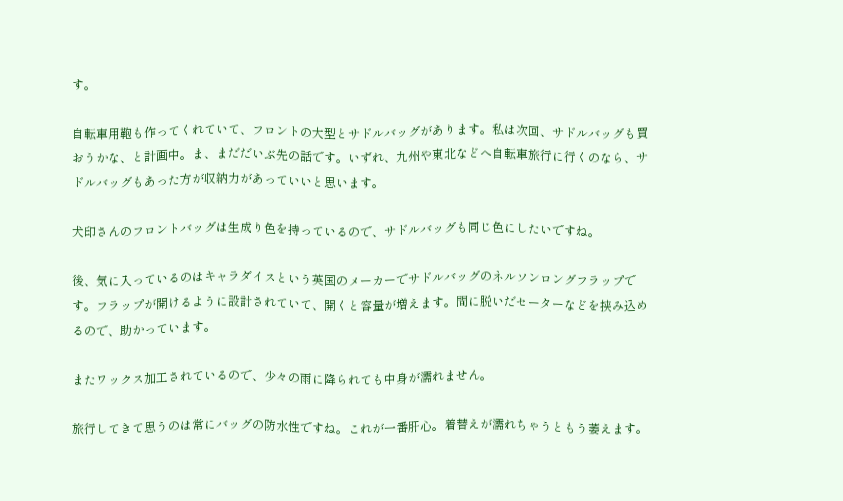す。

自転車用鞄も作ってくれていて、フロントの大型とサドルバッグがあります。私は次回、サドルバッグも買おうかな、と計画中。ま、まだだいぶ先の話です。いずれ、九州や東北などへ自転車旅行に行くのなら、サドルバッグもあった方が収納力があっていいと思います。

犬印さんのフロントバッグは生成り色を持っているので、サドルバッグも同じ色にしたいですね。

後、気に入っているのはキャラダイスという英国のメーカーでサドルバッグのネルソンロングフラップです。フラップが開けるように設計されていて、開くと容量が増えます。間に脱いだセーターなどを挟み込めるので、助かっています。

またワックス加工されているので、少々の雨に降られても中身が濡れません。

旅行してきて思うのは常にバッグの防水性ですね。これが一番肝心。着替えが濡れちゃうともう萎えます。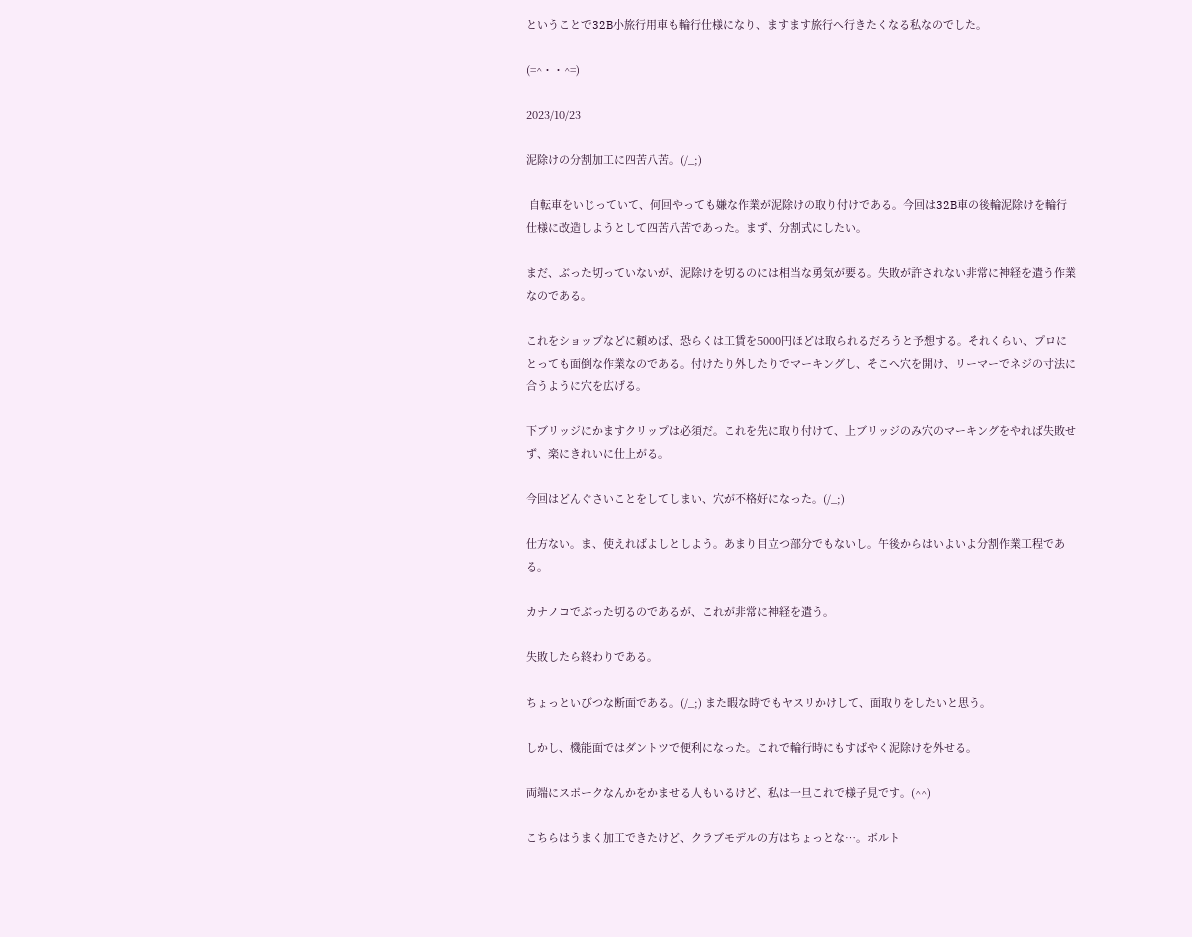ということで32B小旅行用車も輪行仕様になり、ますます旅行へ行きたくなる私なのでした。

(=^・・^=)

2023/10/23

泥除けの分割加工に四苦八苦。(/_;)

 自転車をいじっていて、何回やっても嫌な作業が泥除けの取り付けである。今回は32B車の後輪泥除けを輪行仕様に改造しようとして四苦八苦であった。まず、分割式にしたい。

まだ、ぶった切っていないが、泥除けを切るのには相当な勇気が要る。失敗が許されない非常に神経を遣う作業なのである。

これをショップなどに頼めば、恐らくは工賃を5000円ほどは取られるだろうと予想する。それくらい、プロにとっても面倒な作業なのである。付けたり外したりでマーキングし、そこへ穴を開け、リーマーでネジの寸法に合うように穴を広げる。

下ブリッジにかますクリップは必須だ。これを先に取り付けて、上ブリッジのみ穴のマーキングをやれば失敗せず、楽にきれいに仕上がる。

今回はどんぐさいことをしてしまい、穴が不格好になった。(/_;)

仕方ない。ま、使えればよしとしよう。あまり目立つ部分でもないし。午後からはいよいよ分割作業工程である。

カナノコでぶった切るのであるが、これが非常に神経を遣う。

失敗したら終わりである。

ちょっといびつな断面である。(/_;) また暇な時でもヤスリかけして、面取りをしたいと思う。

しかし、機能面ではダントツで便利になった。これで輪行時にもすばやく泥除けを外せる。

両端にスポークなんかをかませる人もいるけど、私は一旦これで様子見です。(^^)

こちらはうまく加工できたけど、クラブモデルの方はちょっとな…。ボルト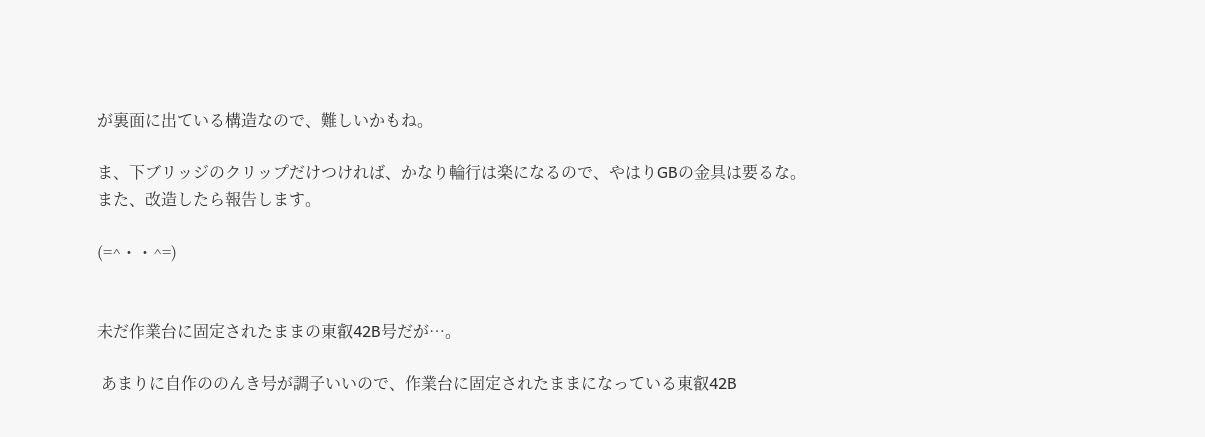が裏面に出ている構造なので、難しいかもね。

ま、下ブリッジのクリップだけつければ、かなり輪行は楽になるので、やはりGBの金具は要るな。
また、改造したら報告します。

(=^・・^=)


未だ作業台に固定されたままの東叡42B号だが…。

 あまりに自作ののんき号が調子いいので、作業台に固定されたままになっている東叡42B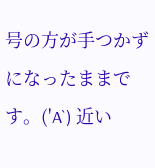号の方が手つかずになったままです。('A`) 近い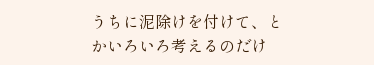うちに泥除けを付けて、とかいろいろ考えるのだけ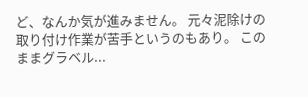ど、なんか気が進みません。 元々泥除けの取り付け作業が苦手というのもあり。 このままグラベル...